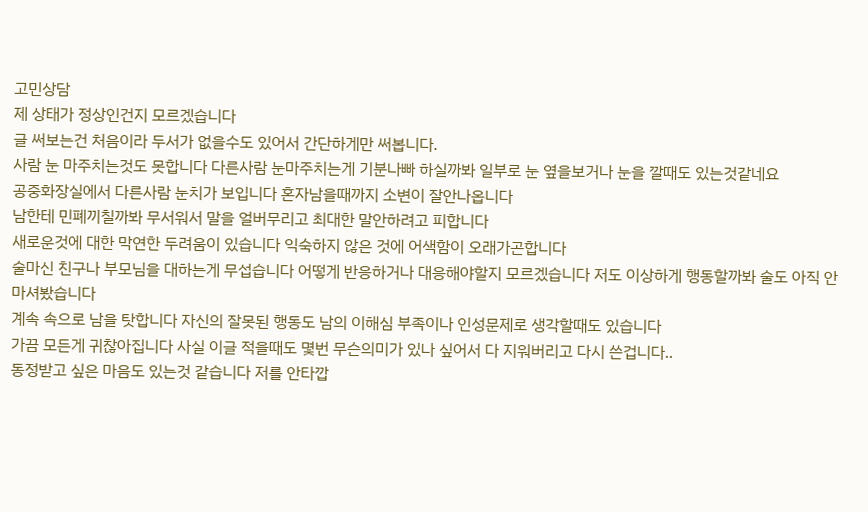고민상담
제 상태가 정상인건지 모르겠습니다
글 써보는건 처음이라 두서가 없을수도 있어서 간단하게만 써봅니다.
사람 눈 마주치는것도 못합니다 다른사람 눈마주치는게 기분나빠 하실까봐 일부로 눈 옆을보거나 눈을 깔때도 있는것같네요
공중화장실에서 다른사람 눈치가 보입니다 혼자남을때까지 소변이 잘안나옵니다
남한테 민폐끼칠까봐 무서워서 말을 얼버무리고 최대한 말안하려고 피합니다
새로운것에 대한 막연한 두려움이 있습니다 익숙하지 않은 것에 어색함이 오래가곤합니다
술마신 친구나 부모님을 대하는게 무섭습니다 어떻게 반응하거나 대응해야할지 모르겠습니다 저도 이상하게 행동할까봐 술도 아직 안마셔봤습니다
계속 속으로 남을 탓합니다 자신의 잘못된 행동도 남의 이해심 부족이나 인성문제로 생각할때도 있습니다
가끔 모든게 귀찮아집니다 사실 이글 적을때도 몇번 무슨의미가 있나 싶어서 다 지워버리고 다시 쓴겁니다..
동정받고 싶은 마음도 있는것 같습니다 저를 안타깝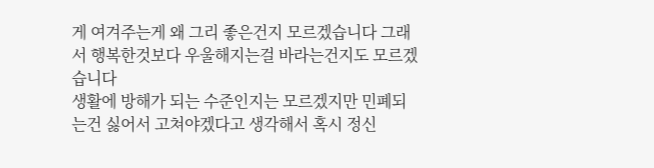게 여겨주는게 왜 그리 좋은건지 모르겠습니다 그래서 행복한것보다 우울해지는걸 바라는건지도 모르겠습니다
생활에 방해가 되는 수준인지는 모르겠지만 민폐되는건 싫어서 고쳐야겠다고 생각해서 혹시 정신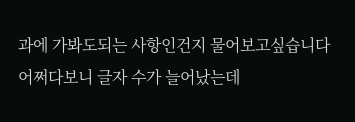과에 가봐도되는 사항인건지 물어보고싶습니다
어쩌다보니 글자 수가 늘어났는데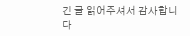긴 글 읽어주셔서 감사합니다